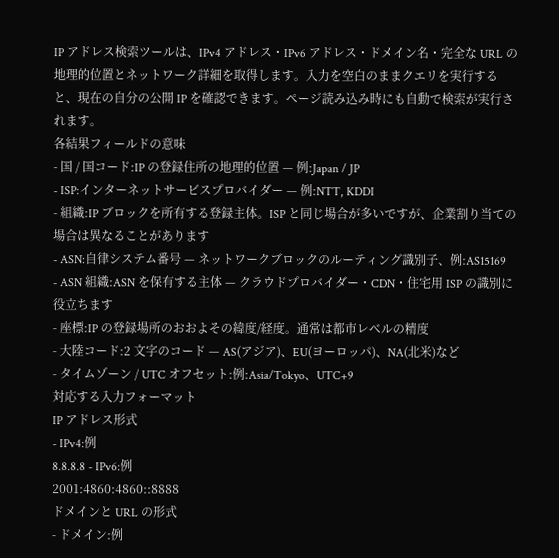IP アドレス検索ツールは、IPv4 アドレス・IPv6 アドレス・ドメイン名・完全な URL の地理的位置とネットワーク詳細を取得します。入力を空白のままクエリを実行すると、現在の自分の公開 IP を確認できます。ページ読み込み時にも自動で検索が実行されます。
各結果フィールドの意味
- 国 / 国コード:IP の登録住所の地理的位置 — 例:Japan / JP
- ISP:インターネットサービスプロバイダー — 例:NTT, KDDI
- 組織:IP ブロックを所有する登録主体。ISP と同じ場合が多いですが、企業割り当ての場合は異なることがあります
- ASN:自律システム番号 — ネットワークブロックのルーティング識別子、例:AS15169
- ASN 組織:ASN を保有する主体 — クラウドプロバイダー・CDN・住宅用 ISP の識別に役立ちます
- 座標:IP の登録場所のおおよその緯度/経度。通常は都市レベルの精度
- 大陸コード:2 文字のコード — AS(アジア)、EU(ヨーロッパ)、NA(北米)など
- タイムゾーン / UTC オフセット:例:Asia/Tokyo、UTC+9
対応する入力フォーマット
IP アドレス形式
- IPv4:例
8.8.8.8 - IPv6:例
2001:4860:4860::8888
ドメインと URL の形式
- ドメイン:例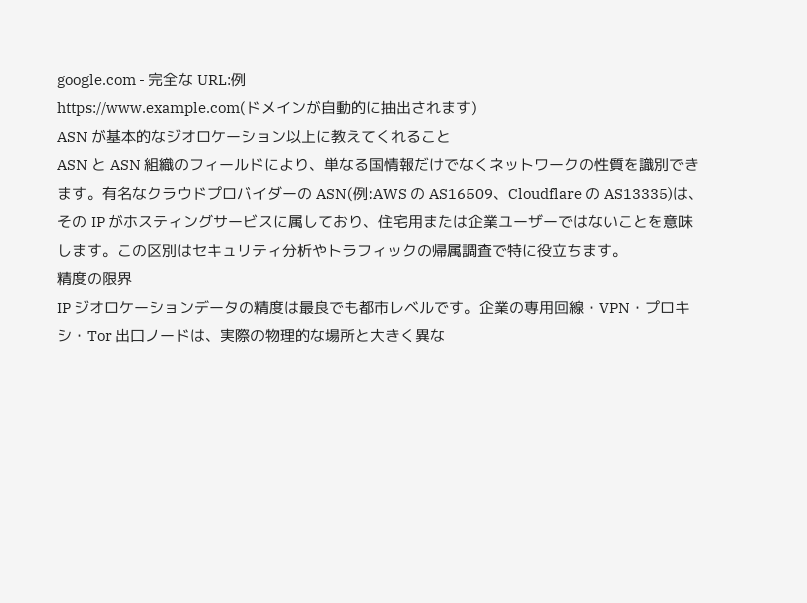google.com - 完全な URL:例
https://www.example.com(ドメインが自動的に抽出されます)
ASN が基本的なジオロケーション以上に教えてくれること
ASN と ASN 組織のフィールドにより、単なる国情報だけでなくネットワークの性質を識別できます。有名なクラウドプロバイダーの ASN(例:AWS の AS16509、Cloudflare の AS13335)は、その IP がホスティングサービスに属しており、住宅用または企業ユーザーではないことを意味します。この区別はセキュリティ分析やトラフィックの帰属調査で特に役立ちます。
精度の限界
IP ジオロケーションデータの精度は最良でも都市レベルです。企業の専用回線・VPN・プロキシ・Tor 出口ノードは、実際の物理的な場所と大きく異な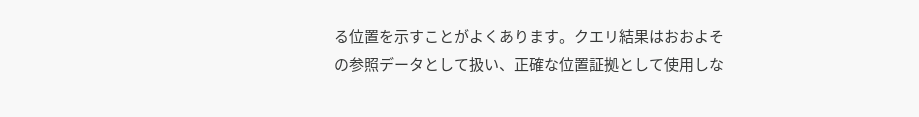る位置を示すことがよくあります。クエリ結果はおおよその参照データとして扱い、正確な位置証拠として使用しな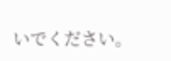いでください。